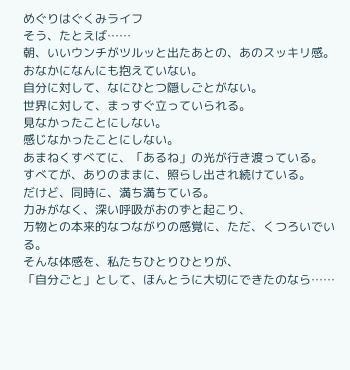めぐりはぐくみライフ
そう、たとえば……
朝、いいウンチがツルッと出たあとの、あのスッキリ感。
おなかになんにも抱えていない。
自分に対して、なにひとつ隠しごとがない。
世界に対して、まっすぐ立っていられる。
見なかったことにしない。
感じなかったことにしない。
あまねくすべてに、「あるね」の光が行き渡っている。
すべてが、ありのままに、照らし出され続けている。
だけど、同時に、満ち満ちている。
力みがなく、深い呼吸がおのずと起こり、
万物との本来的なつながりの感覚に、ただ、くつろいでいる。
そんな体感を、私たちひとりひとりが、
「自分ごと」として、ほんとうに大切にできたのなら……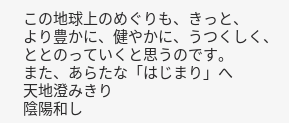この地球上のめぐりも、きっと、
より豊かに、健やかに、うつくしく、ととのっていくと思うのです。
また、あらたな「はじまり」へ
天地澄みきり
陰陽和し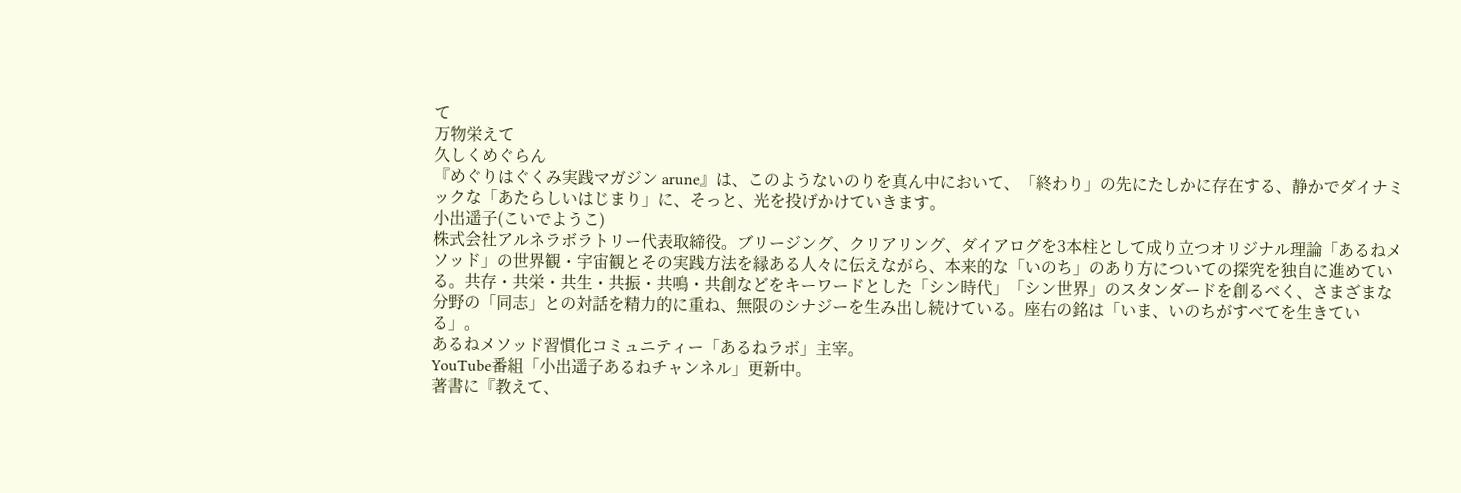て
万物栄えて
久しくめぐらん
『めぐりはぐくみ実践マガジン arune』は、このようないのりを真ん中において、「終わり」の先にたしかに存在する、静かでダイナミックな「あたらしいはじまり」に、そっと、光を投げかけていきます。
小出遥子(こいでようこ)
株式会社アルネラボラトリー代表取締役。ブリージング、クリアリング、ダイアログを3本柱として成り立つオリジナル理論「あるねメソッド」の世界観・宇宙観とその実践方法を縁ある人々に伝えながら、本来的な「いのち」のあり方についての探究を独自に進めている。共存・共栄・共生・共振・共鳴・共創などをキーワードとした「シン時代」「シン世界」のスタンダードを創るべく、さまざまな分野の「同志」との対話を精力的に重ね、無限のシナジーを生み出し続けている。座右の銘は「いま、いのちがすべてを生きている」。
あるねメソッド習慣化コミュニティー「あるねラボ」主宰。
YouTube番組「小出遥子あるねチャンネル」更新中。
著書に『教えて、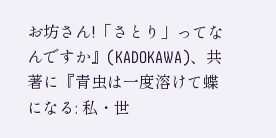お坊さん!「さとり」ってなんですか』(KADOKAWA)、共著に『青虫は一度溶けて蝶になる: 私・世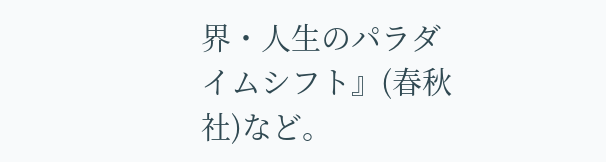界・人生のパラダイムシフト』(春秋社)など。